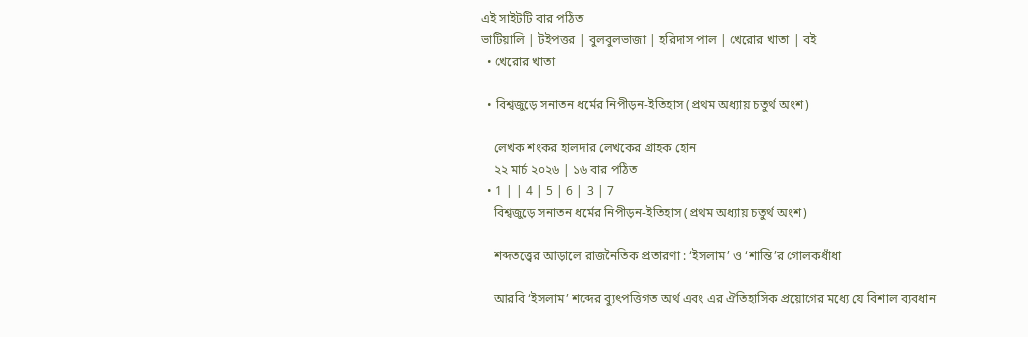এই সাইটটি বার পঠিত
ভাটিয়ালি | টইপত্তর | বুলবুলভাজা | হরিদাস পাল | খেরোর খাতা | বই
  • খেরোর খাতা

  • বিশ্বজুড়ে সনাতন ধর্মের নিপীড়ন-ইতিহাস (প্রথম অধ্যায় চতুর্থ অংশ)

    লেখক শংকর হালদার লেখকের গ্রাহক হোন
    ২২ মার্চ ২০২৬ | ১৬ বার পঠিত
  • 1 | | 4 | 5 | 6 | 3 | 7
    বিশ্বজুড়ে সনাতন ধর্মের নিপীড়ন-ইতিহাস (প্রথম অধ্যায় চতুর্থ অংশ)

    শব্দতত্ত্বের আড়ালে রাজনৈতিক প্রতারণা : ‘ইসলাম’ ও ‘শান্তি’র গোলকধাঁধা

    আরবি ‘ইসলাম’ শব্দের ব্যুৎপত্তিগত অর্থ এবং এর ঐতিহাসিক প্রয়োগের মধ্যে যে বিশাল ব্যবধান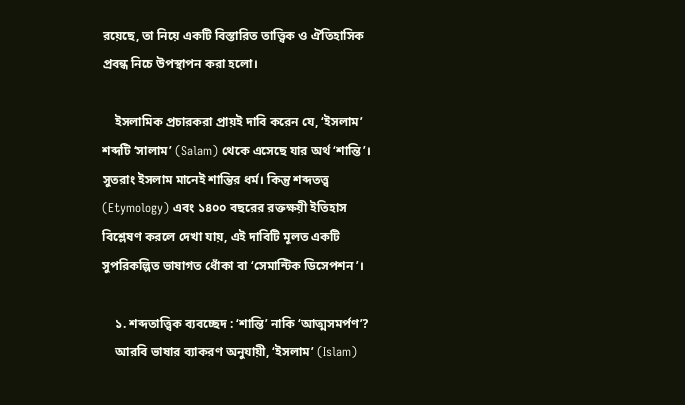রয়েছে, তা নিয়ে একটি বিস্তারিত তাত্ত্বিক ও ঐতিহাসিক প্রবন্ধ নিচে উপস্থাপন করা হলো।

    ইসলামিক প্রচারকরা প্রায়ই দাবি করেন যে, ‘ইসলাম’ শব্দটি ‘সালাম’ (Salam) থেকে এসেছে যার অর্থ ‘শান্তি’। সুতরাং ইসলাম মানেই শান্তির ধর্ম। কিন্তু শব্দতত্ত্ব (Etymology) এবং ১৪০০ বছরের রক্তক্ষয়ী ইতিহাস বিশ্লেষণ করলে দেখা যায়, এই দাবিটি মূলত একটি সুপরিকল্পিত ভাষাগত ধোঁকা বা ‘সেমান্টিক ডিসেপশন’।

    ১. শব্দতাত্ত্বিক ব্যবচ্ছেদ : ‘শান্তি’ নাকি ‘আত্মসমর্পণ’?
    আরবি ভাষার ব্যাকরণ অনুযায়ী, ‘ইসলাম’ (Islam)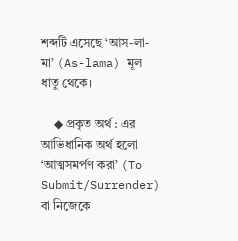শব্দটি এসেছে ‘আস-লা-মা’ (As-lama) মূল ধাতু থেকে।

    ◆ প্রকৃত অর্থ : এর আভিধানিক অর্থ হলো ‘আত্মসমর্পণ করা’ (To Submit/Surrender) বা নিজেকে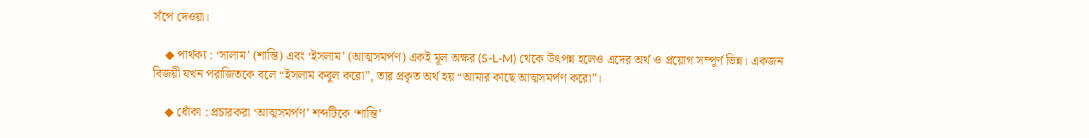সঁপে দেওয়া।

    ◆ পার্থক্য : ‘সালাম’ (শান্তি) এবং ‘ইসলাম’ (আত্মসমর্পণ) একই মূল অক্ষর (S-L-M) থেকে উৎপন্ন হলেও এদের অর্থ ও প্রয়োগ সম্পূর্ণ ভিন্ন। একজন বিজয়ী যখন পরাজিতকে বলে “ইসলাম কবুল করো”, তার প্রকৃত অর্থ হয় “আমার কাছে আত্মসমর্পণ করো”।

    ◆ ধোঁকা : প্রচারকরা ‘আত্মসমর্পণ’ শব্দটিকে ‘শান্তি’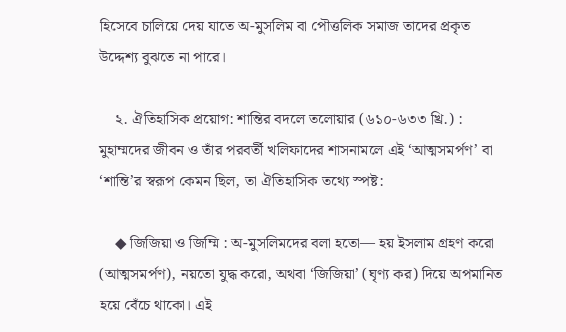হিসেবে চালিয়ে দেয় যাতে অ-মুসলিম বা পৌত্তলিক সমাজ তাদের প্রকৃত উদ্দেশ্য বুঝতে না পারে।

    ২. ঐতিহাসিক প্রয়োগ: শান্তির বদলে তলোয়ার (৬১০-৬৩৩ খ্রি.) : মুহাম্মদের জীবন ও তাঁর পরবর্তী খলিফাদের শাসনামলে এই ‘আত্মসমর্পণ’ বা ‘শান্তি’র স্বরূপ কেমন ছিল, তা ঐতিহাসিক তথ্যে স্পষ্ট:

    ◆ জিজিয়া ও জিম্মি : অ-মুসলিমদের বলা হতো— হয় ইসলাম গ্রহণ করো (আত্মসমর্পণ), নয়তো যুদ্ধ করো, অথবা ‘জিজিয়া’ (ঘৃণ্য কর) দিয়ে অপমানিত হয়ে বেঁচে থাকো। এই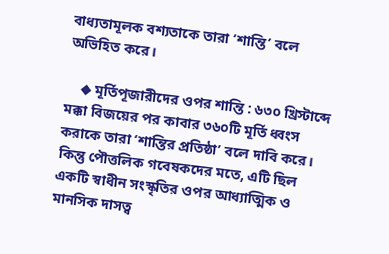বাধ্যতামূলক বশ্যতাকে তারা ‘শান্তি’ বলে অভিহিত করে।

    ◆ মূর্তিপূজারীদের ওপর শান্তি : ৬৩০ খ্রিস্টাব্দে মক্কা বিজয়ের পর কাবার ৩৬০টি মূর্তি ধ্বংস করাকে তারা ‘শান্তির প্রতিষ্ঠা’ বলে দাবি করে। কিন্তু পৌত্তলিক গবেষকদের মতে, এটি ছিল একটি স্বাধীন সংস্কৃতির ওপর আধ্যাত্মিক ও মানসিক দাসত্ব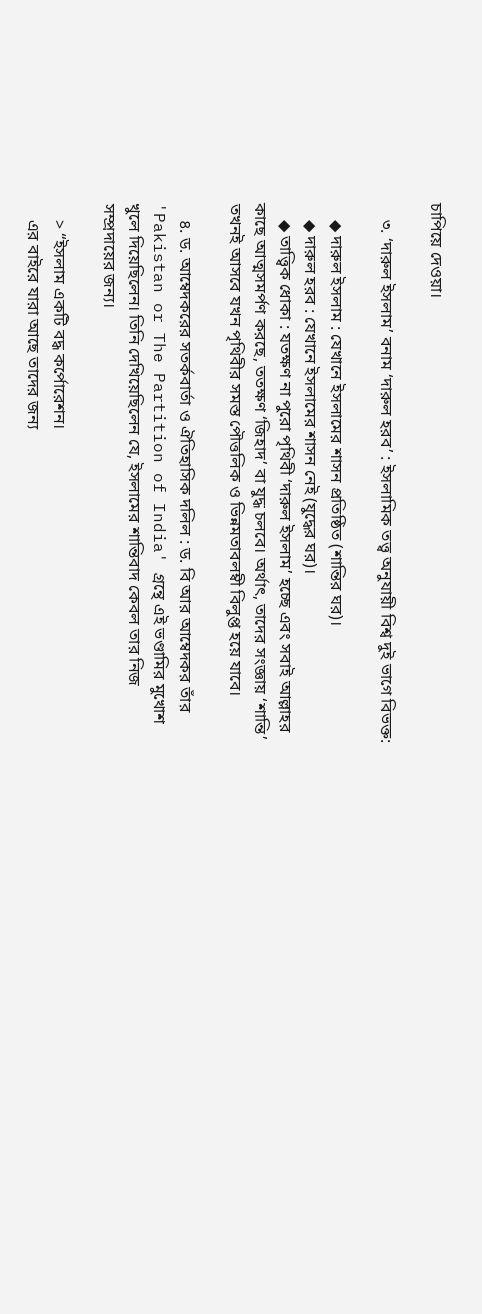চাপিয়ে দেওয়া।

    ৩. ‘দারুল ইসলাম’ বনাম ‘দারুল হরব’ : ইসলামিক তত্ত্ব অনুযায়ী বিশ্ব দুই ভাগে বিভক্ত:

    ◆ দারুল ইসলাম : যেখানে ইসলামের শাসন প্রতিষ্ঠিত (শান্তির ঘর)।
    ◆ দারুল হরব : যেখানে ইসলামের শাসন নেই (যুদ্ধের ঘর)।
    ◆ তাত্ত্বিক ধোকা : যতক্ষণ না পুরো পৃথিবী ‘দারুল ইসলাম’ হচ্ছে এবং সবাই আল্লাহর কাছে আত্মসমর্পণ করছে, ততক্ষণ ‘জিহাদ’ বা যুদ্ধ চলবে। অর্থাৎ, তাদের সংজ্ঞায় ‘শান্তি’ তখনই আসবে যখন পৃথিবীর সমস্ত পৌত্তলিক ও ভিন্নমতাবলম্বী বিলুপ্ত হয়ে যাবে।

    ৪. ড. আম্বেদকরের সতর্কবার্তা ও ঐতিহাসিক দলিল : ড. বি আর আম্বেদকর তাঁর 'Pakistan or The Partition of India' গ্রন্থে এই ভণ্ডামির মুখোশ খুলে দিয়েছিলেন। তিনি দেখিয়েছিলেন যে, ইসলামের শান্তিবাদ কেবল তার নিজ সম্প্রদায়ের জন্য।

    > “ইসলাম একটি বদ্ধ কর্পোরেশন।
    এর বাইরে যারা আছে তাদের জন্য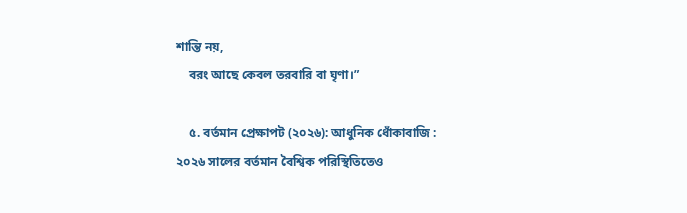শান্তি নয়,
    বরং আছে কেবল তরবারি বা ঘৃণা।”

    ৫. বর্তমান প্রেক্ষাপট (২০২৬): আধুনিক ধোঁকাবাজি : ২০২৬ সালের বর্তমান বৈশ্বিক পরিস্থিতিতেও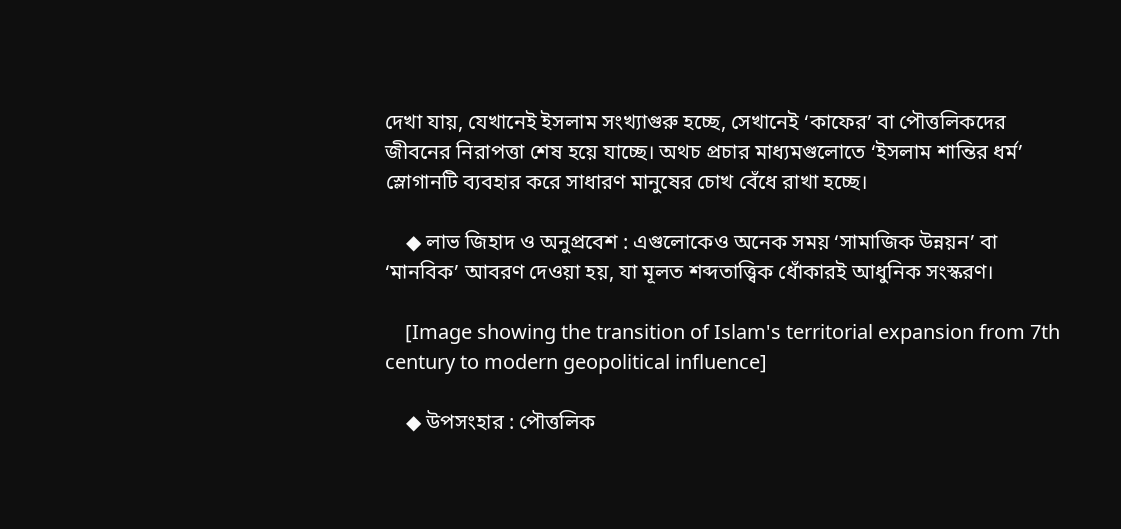দেখা যায়, যেখানেই ইসলাম সংখ্যাগুরু হচ্ছে, সেখানেই ‘কাফের’ বা পৌত্তলিকদের জীবনের নিরাপত্তা শেষ হয়ে যাচ্ছে। অথচ প্রচার মাধ্যমগুলোতে ‘ইসলাম শান্তির ধর্ম’ স্লোগানটি ব্যবহার করে সাধারণ মানুষের চোখ বেঁধে রাখা হচ্ছে।

    ◆ লাভ জিহাদ ও অনুপ্রবেশ : এগুলোকেও অনেক সময় ‘সামাজিক উন্নয়ন’ বা ‘মানবিক’ আবরণ দেওয়া হয়, যা মূলত শব্দতাত্ত্বিক ধোঁকারই আধুনিক সংস্করণ।

    [Image showing the transition of Islam's territorial expansion from 7th century to modern geopolitical influence]

    ◆ উপসংহার : পৌত্তলিক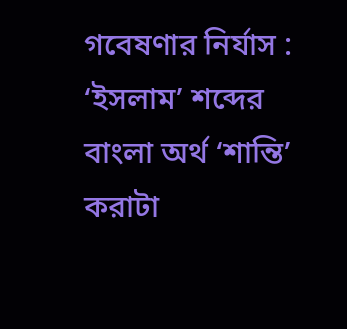গবেষণার নির্যাস : ‘ইসলাম’ শব্দের বাংলা অর্থ ‘শান্তি’ করাটা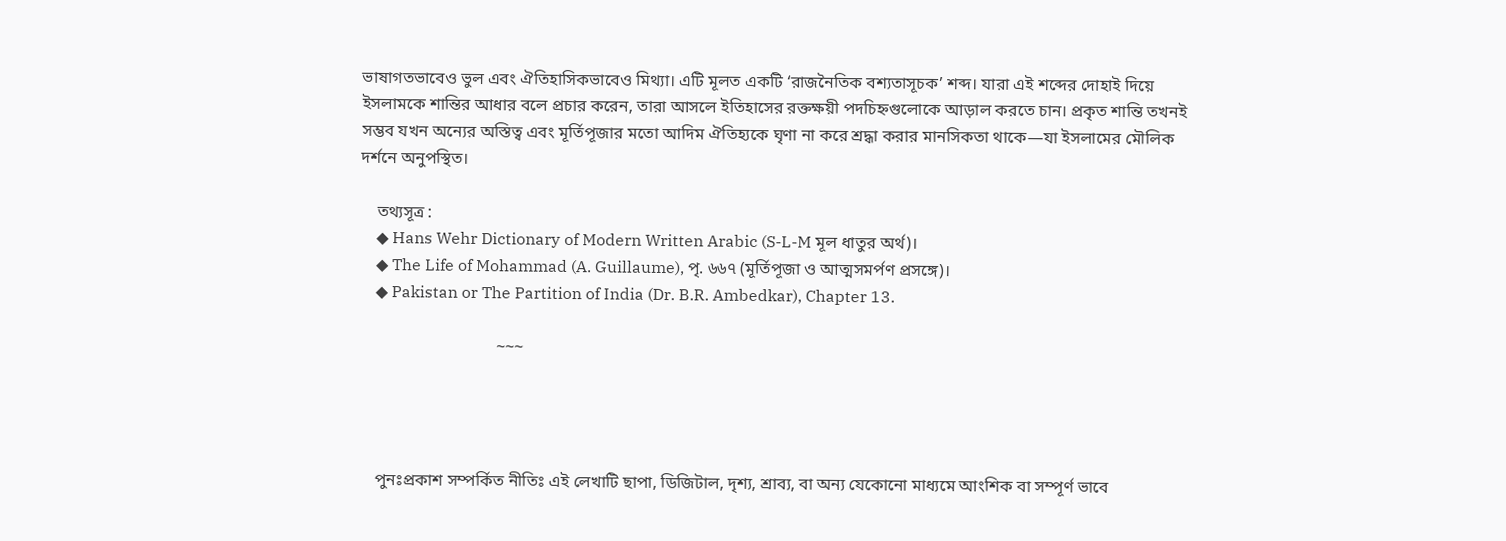ভাষাগতভাবেও ভুল এবং ঐতিহাসিকভাবেও মিথ্যা। এটি মূলত একটি ‘রাজনৈতিক বশ্যতাসূচক’ শব্দ। যারা এই শব্দের দোহাই দিয়ে ইসলামকে শান্তির আধার বলে প্রচার করেন, তারা আসলে ইতিহাসের রক্তক্ষয়ী পদচিহ্নগুলোকে আড়াল করতে চান। প্রকৃত শান্তি তখনই সম্ভব যখন অন্যের অস্তিত্ব এবং মূর্তিপূজার মতো আদিম ঐতিহ্যকে ঘৃণা না করে শ্রদ্ধা করার মানসিকতা থাকে—যা ইসলামের মৌলিক দর্শনে অনুপস্থিত।

    তথ্যসূত্র :
    ◆ Hans Wehr Dictionary of Modern Written Arabic (S-L-M মূল ধাতুর অর্থ)।
    ◆ The Life of Mohammad (A. Guillaume), পৃ. ৬৬৭ (মূর্তিপূজা ও আত্মসমর্পণ প্রসঙ্গে)।
    ◆ Pakistan or The Partition of India (Dr. B.R. Ambedkar), Chapter 13.

                                 ~~~




    পুনঃপ্রকাশ সম্পর্কিত নীতিঃ এই লেখাটি ছাপা, ডিজিটাল, দৃশ্য, শ্রাব্য, বা অন্য যেকোনো মাধ্যমে আংশিক বা সম্পূর্ণ ভাবে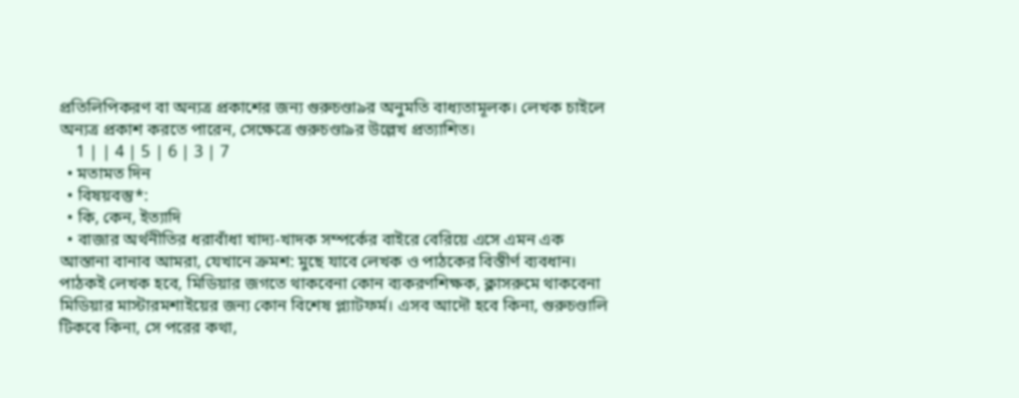প্রতিলিপিকরণ বা অন্যত্র প্রকাশের জন্য গুরুচণ্ডা৯র অনুমতি বাধ্যতামূলক। লেখক চাইলে অন্যত্র প্রকাশ করতে পারেন, সেক্ষেত্রে গুরুচণ্ডা৯র উল্লেখ প্রত্যাশিত।
    1 | | 4 | 5 | 6 | 3 | 7
  • মতামত দিন
  • বিষয়বস্তু*:
  • কি, কেন, ইত্যাদি
  • বাজার অর্থনীতির ধরাবাঁধা খাদ্য-খাদক সম্পর্কের বাইরে বেরিয়ে এসে এমন এক আস্তানা বানাব আমরা, যেখানে ক্রমশ: মুছে যাবে লেখক ও পাঠকের বিস্তীর্ণ ব্যবধান। পাঠকই লেখক হবে, মিডিয়ার জগতে থাকবেনা কোন ব্যকরণশিক্ষক, ক্লাসরুমে থাকবেনা মিডিয়ার মাস্টারমশাইয়ের জন্য কোন বিশেষ প্ল্যাটফর্ম। এসব আদৌ হবে কিনা, গুরুচণ্ডালি টিকবে কিনা, সে পরের কথা,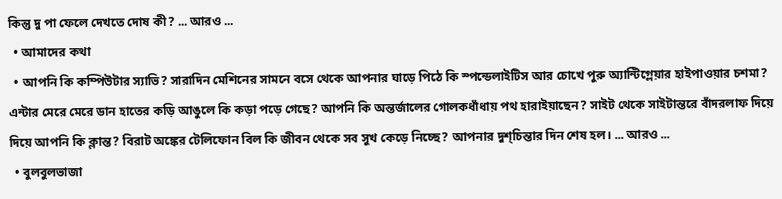কিন্তু দু পা ফেলে দেখতে দোষ কী? ... আরও ...
  • আমাদের কথা
  • আপনি কি কম্পিউটার স্যাভি? সারাদিন মেশিনের সামনে বসে থেকে আপনার ঘাড়ে পিঠে কি স্পন্ডেলাইটিস আর চোখে পুরু অ্যান্টিগ্লেয়ার হাইপাওয়ার চশমা? এন্টার মেরে মেরে ডান হাতের কড়ি আঙুলে কি কড়া পড়ে গেছে? আপনি কি অন্তর্জালের গোলকধাঁধায় পথ হারাইয়াছেন? সাইট থেকে সাইটান্তরে বাঁদরলাফ দিয়ে দিয়ে আপনি কি ক্লান্ত? বিরাট অঙ্কের টেলিফোন বিল কি জীবন থেকে সব সুখ কেড়ে নিচ্ছে? আপনার দুশ্‌চিন্তার দিন শেষ হল। ... আরও ...
  • বুলবুলভাজা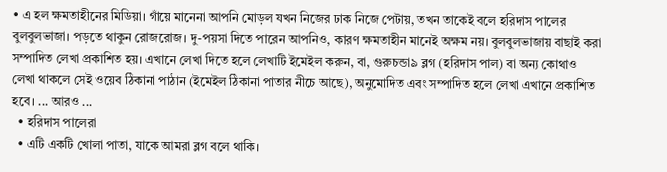• এ হল ক্ষমতাহীনের মিডিয়া। গাঁয়ে মানেনা আপনি মোড়ল যখন নিজের ঢাক নিজে পেটায়, তখন তাকেই বলে হরিদাস পালের বুলবুলভাজা। পড়তে থাকুন রোজরোজ। দু-পয়সা দিতে পারেন আপনিও, কারণ ক্ষমতাহীন মানেই অক্ষম নয়। বুলবুলভাজায় বাছাই করা সম্পাদিত লেখা প্রকাশিত হয়। এখানে লেখা দিতে হলে লেখাটি ইমেইল করুন, বা, গুরুচন্ডা৯ ব্লগ (হরিদাস পাল) বা অন্য কোথাও লেখা থাকলে সেই ওয়েব ঠিকানা পাঠান (ইমেইল ঠিকানা পাতার নীচে আছে), অনুমোদিত এবং সম্পাদিত হলে লেখা এখানে প্রকাশিত হবে। ... আরও ...
  • হরিদাস পালেরা
  • এটি একটি খোলা পাতা, যাকে আমরা ব্লগ বলে থাকি।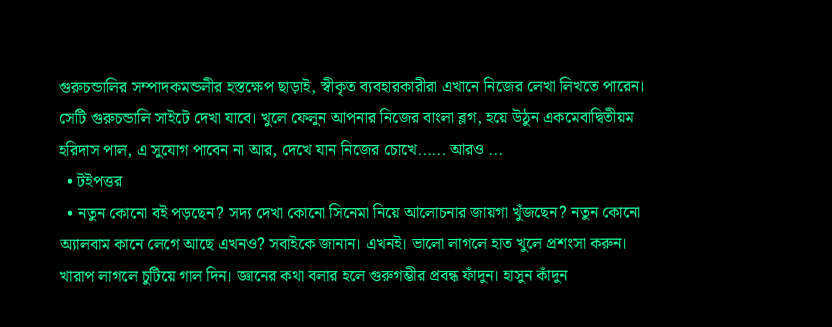গুরুচন্ডালির সম্পাদকমন্ডলীর হস্তক্ষেপ ছাড়াই, স্বীকৃত ব্যবহারকারীরা এখানে নিজের লেখা লিখতে পারেন। সেটি গুরুচন্ডালি সাইটে দেখা যাবে। খুলে ফেলুন আপনার নিজের বাংলা ব্লগ, হয়ে উঠুন একমেবাদ্বিতীয়ম হরিদাস পাল, এ সুযোগ পাবেন না আর, দেখে যান নিজের চোখে...... আরও ...
  • টইপত্তর
  • নতুন কোনো বই পড়ছেন? সদ্য দেখা কোনো সিনেমা নিয়ে আলোচনার জায়গা খুঁজছেন? নতুন কোনো অ্যালবাম কানে লেগে আছে এখনও? সবাইকে জানান। এখনই। ভালো লাগলে হাত খুলে প্রশংসা করুন। খারাপ লাগলে চুটিয়ে গাল দিন। জ্ঞানের কথা বলার হলে গুরুগম্ভীর প্রবন্ধ ফাঁদুন। হাসুন কাঁদুন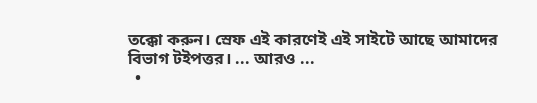তক্কো করুন। স্রেফ এই কারণেই এই সাইটে আছে আমাদের বিভাগ টইপত্তর। ... আরও ...
  •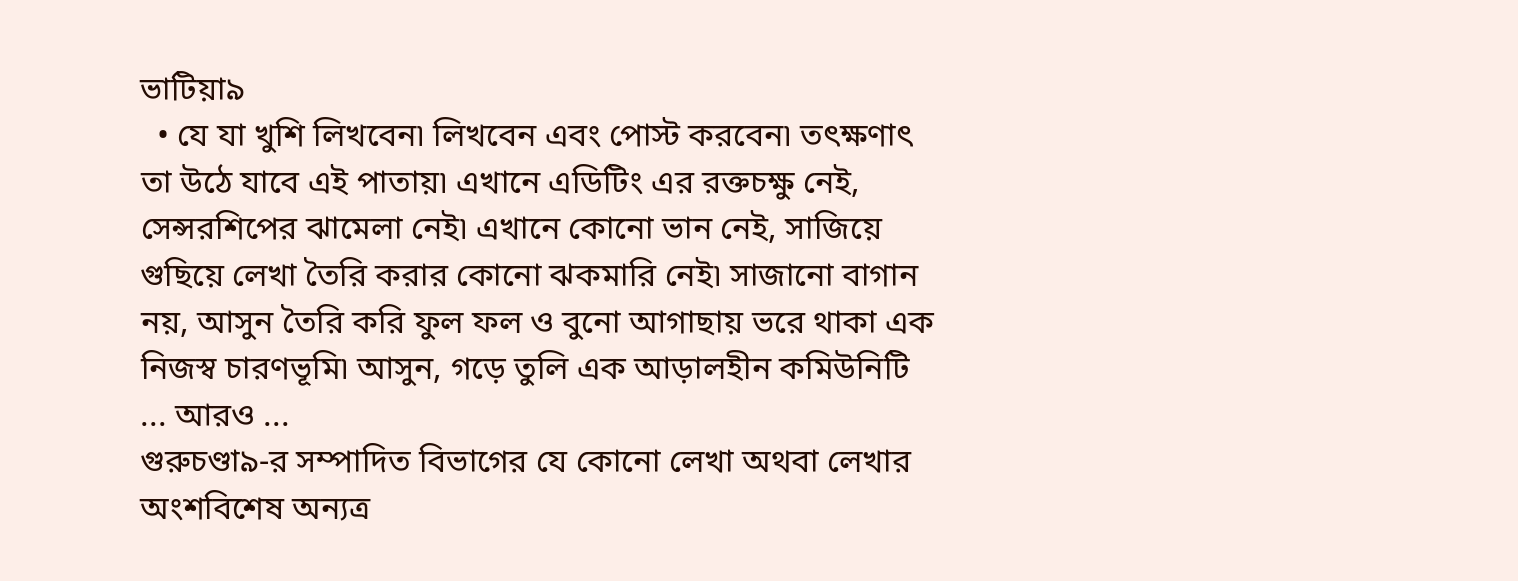ভাটিয়া৯
  • যে যা খুশি লিখবেন৷ লিখবেন এবং পোস্ট করবেন৷ তৎক্ষণাৎ তা উঠে যাবে এই পাতায়৷ এখানে এডিটিং এর রক্তচক্ষু নেই, সেন্সরশিপের ঝামেলা নেই৷ এখানে কোনো ভান নেই, সাজিয়ে গুছিয়ে লেখা তৈরি করার কোনো ঝকমারি নেই৷ সাজানো বাগান নয়, আসুন তৈরি করি ফুল ফল ও বুনো আগাছায় ভরে থাকা এক নিজস্ব চারণভূমি৷ আসুন, গড়ে তুলি এক আড়ালহীন কমিউনিটি ... আরও ...
গুরুচণ্ডা৯-র সম্পাদিত বিভাগের যে কোনো লেখা অথবা লেখার অংশবিশেষ অন্যত্র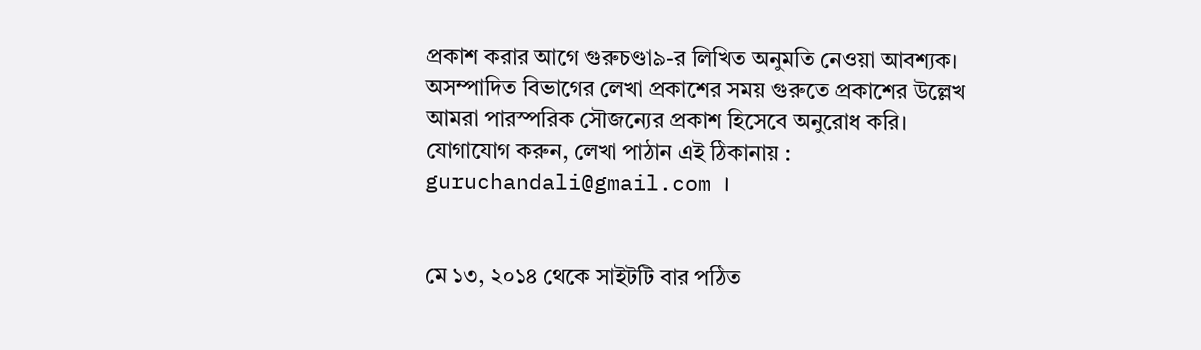প্রকাশ করার আগে গুরুচণ্ডা৯-র লিখিত অনুমতি নেওয়া আবশ্যক। অসম্পাদিত বিভাগের লেখা প্রকাশের সময় গুরুতে প্রকাশের উল্লেখ আমরা পারস্পরিক সৌজন্যের প্রকাশ হিসেবে অনুরোধ করি। যোগাযোগ করুন, লেখা পাঠান এই ঠিকানায় : guruchandali@gmail.com ।


মে ১৩, ২০১৪ থেকে সাইটটি বার পঠিত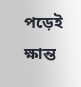পড়েই ক্ষান্ত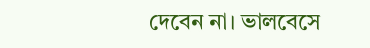দেবেন না। ভালবেসে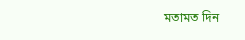মতামত দিন